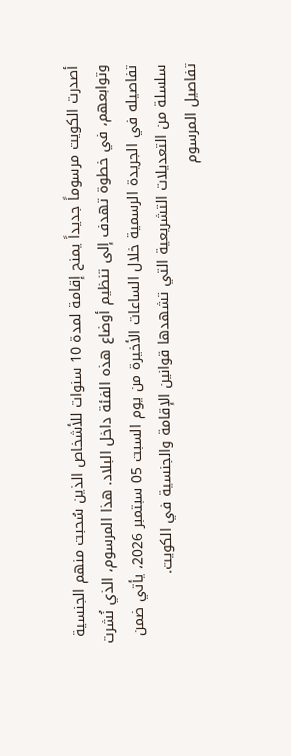أصدرت الكويت مرسوماً جديداً يمنح إقامة لمدة 10 سنوات للأشخاص الذين سُحبت منهم الجنسية وتوابعهم، في خطوة تهدف إلى تنظيم أوضاع هذه الفئة داخل البلاد. هذا المرسوم، الذي نُشرت تفاصيله في الجريدة الرسمية خلال الساعات الأخيرة من يوم السبت 05 سبتمبر 2026، يأتي ضمن سلسلة من التعديلات التشريعية التي تشهدها قوانين الإقامة والجنسية في الكويت.
تفاصيل المرسوم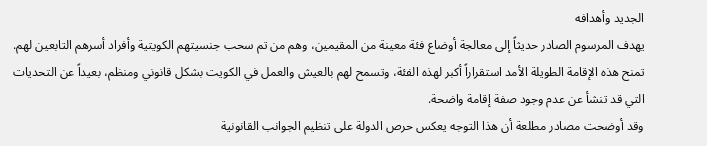الجديد وأهدافه
يهدف المرسوم الصادر حديثاً إلى معالجة أوضاع فئة معينة من المقيمين، وهم من تم سحب جنسيتهم الكويتية وأفراد أسرهم التابعين لهم. تمنح هذه الإقامة الطويلة الأمد استقراراً أكبر لهذه الفئة، وتسمح لهم بالعيش والعمل في الكويت بشكل قانوني ومنظم، بعيداً عن التحديات التي قد تنشأ عن عدم وجود صفة إقامة واضحة.
وقد أوضحت مصادر مطلعة أن هذا التوجه يعكس حرص الدولة على تنظيم الجوانب القانونية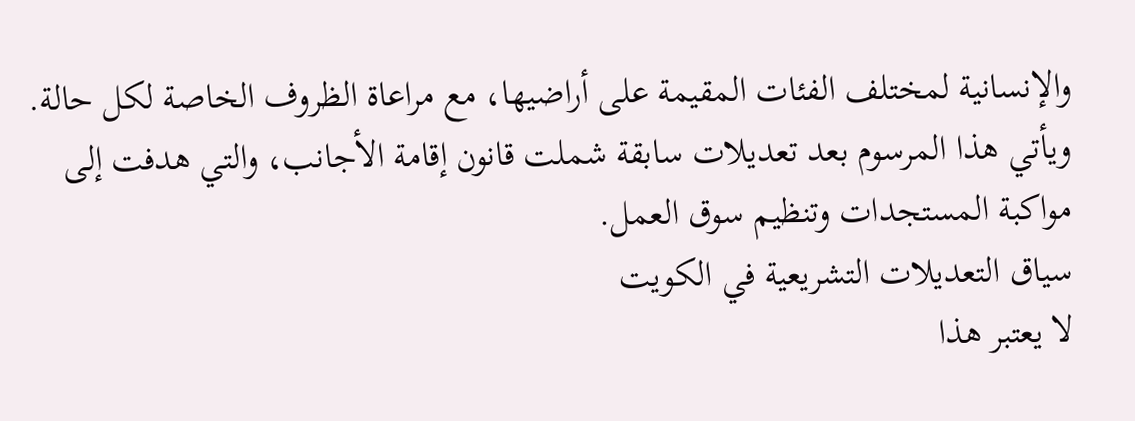والإنسانية لمختلف الفئات المقيمة على أراضيها، مع مراعاة الظروف الخاصة لكل حالة. ويأتي هذا المرسوم بعد تعديلات سابقة شملت قانون إقامة الأجانب، والتي هدفت إلى مواكبة المستجدات وتنظيم سوق العمل.
سياق التعديلات التشريعية في الكويت
لا يعتبر هذا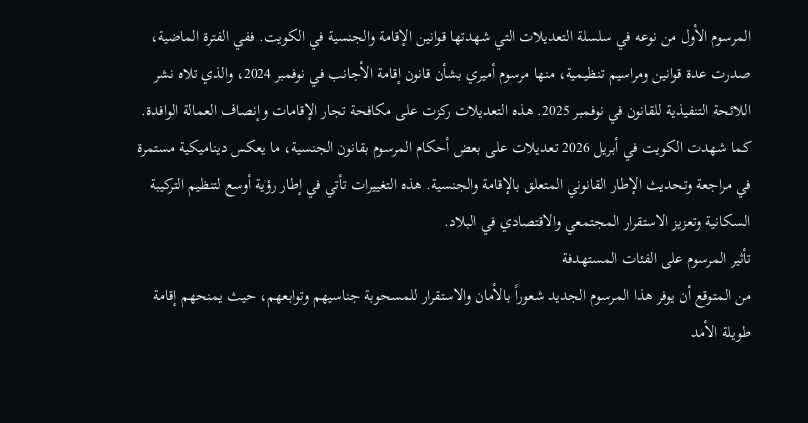المرسوم الأول من نوعه في سلسلة التعديلات التي شهدتها قوانين الإقامة والجنسية في الكويت. ففي الفترة الماضية، صدرت عدة قوانين ومراسيم تنظيمية، منها مرسوم أميري بشأن قانون إقامة الأجانب في نوفمبر 2024، والذي تلاه نشر اللائحة التنفيذية للقانون في نوفمبر 2025. هذه التعديلات ركزت على مكافحة تجار الإقامات وإنصاف العمالة الوافدة.
كما شهدت الكويت في أبريل 2026 تعديلات على بعض أحكام المرسوم بقانون الجنسية، ما يعكس ديناميكية مستمرة في مراجعة وتحديث الإطار القانوني المتعلق بالإقامة والجنسية. هذه التغييرات تأتي في إطار رؤية أوسع لتنظيم التركيبة السكانية وتعزيز الاستقرار المجتمعي والاقتصادي في البلاد.
تأثير المرسوم على الفئات المستهدفة
من المتوقع أن يوفر هذا المرسوم الجديد شعوراً بالأمان والاستقرار للمسحوبة جناسيهم وتوابعهم، حيث يمنحهم إقامة طويلة الأمد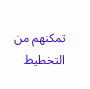تمكنهم من التخطيط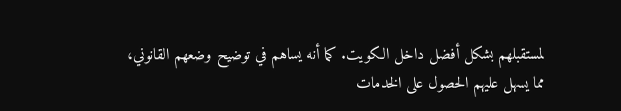لمستقبلهم بشكل أفضل داخل الكويت. كما أنه يساهم في توضيح وضعهم القانوني، مما يسهل عليهم الحصول على الخدمات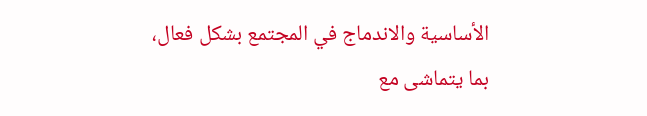الأساسية والاندماج في المجتمع بشكل فعال، بما يتماشى مع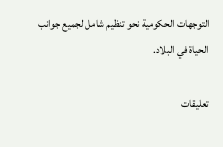التوجهات الحكومية نحو تنظيم شامل لجميع جوانب الحياة في البلاد.

تعليقات